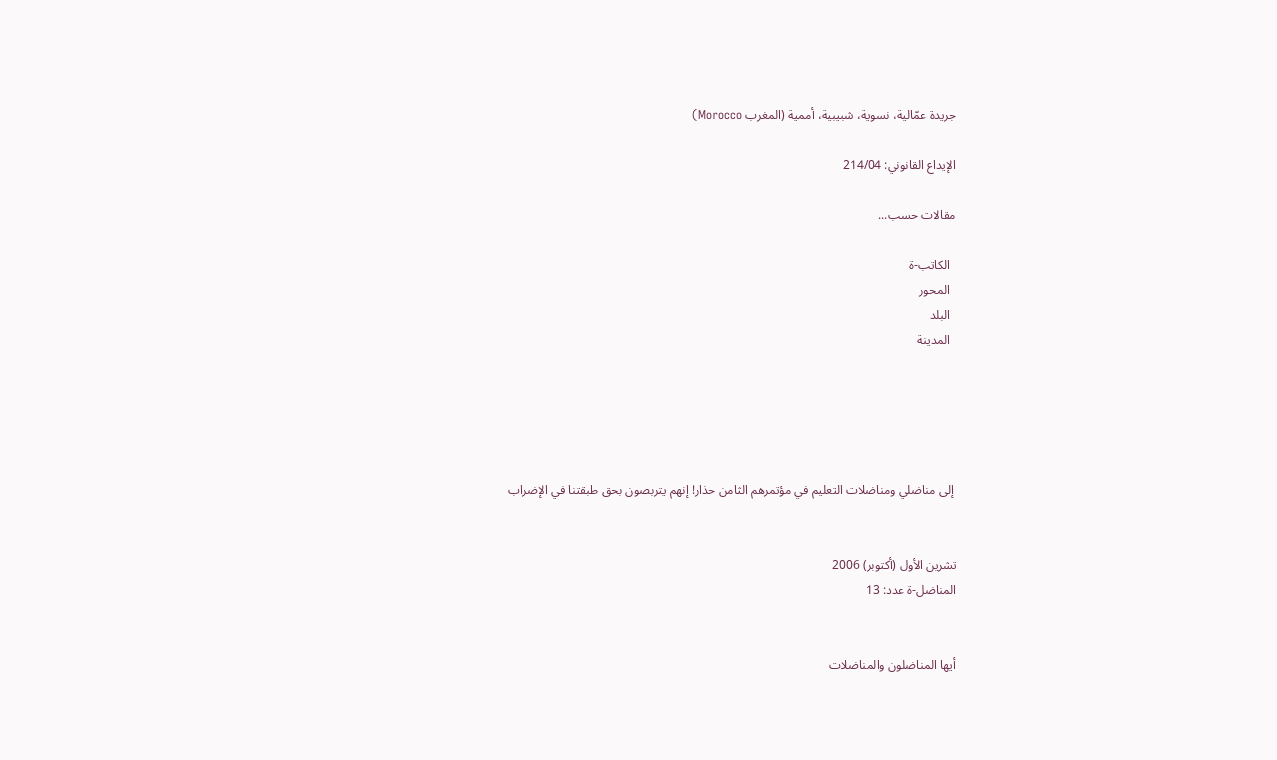جريدة عمّالية، نسوية، شبيبية، أممية (المغرب Morocco)

الإيداع القانوني: 214/04

مقالات حسب...

  الكاتب-ة
  المحور
  البلد
  المدينة





 إلى مناضلي ومناضلات التعليم في مؤتمرهم الثامن حذار! إنهم يتربصون بحق طبقتنا في الإضراب


تشرين الأول (أكتوبر) 2006
المناضل-ة عدد: 13


أيها المناضلون والمناضلات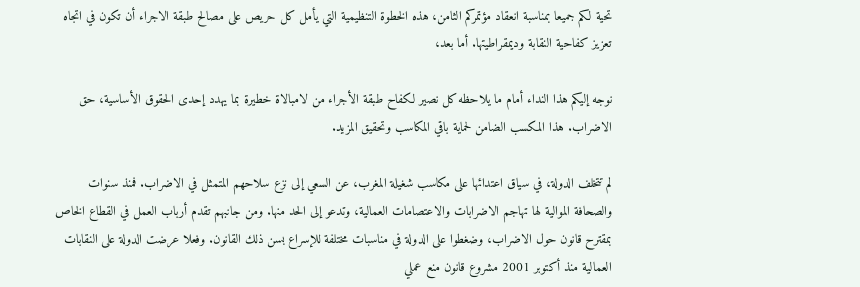تحية لكم جميعا بمناسبة انعقاد مؤتمركم الثامن، هذه الخطوة التنظيمية التي يأمل كل حريص على مصالح طبقة الاجراء أن تكون في اتجاه تعزيز كفاحية النقابة وديمقراطيتها. أما بعد،

نوجه إليكم هذا النداء أمام ما يلاحظه كل نصير لكفاح طبقة الأجراء من لامبالاة خطيرة بما يهدد إحدى الحقوق الأساسية، حق الاضراب. هذا المكسب الضامن لحماية باقي المكاسب وتحقيق المزيد.

لم تتخلف الدولة، في سياق اعتدائها على مكاسب شغيلة المغرب، عن السعي إلى نزع سلاحهم المتمثل في الاضراب. فمنذ سنوات والصحافة الموالية لها تهاجم الاضرابات والاعتصامات العمالية، وتدعو إلى الحد منها. ومن جانبهم تقدم أرباب العمل في القطاع الخاص بمقترح قانون حول الاضراب، وضغطوا على الدولة في مناسبات مختلفة للإسراع بسن ذلك القانون. وفعلا عرضت الدولة على النقابات العمالية منذ أكتوبر 2001 مشروع قانون منع عملي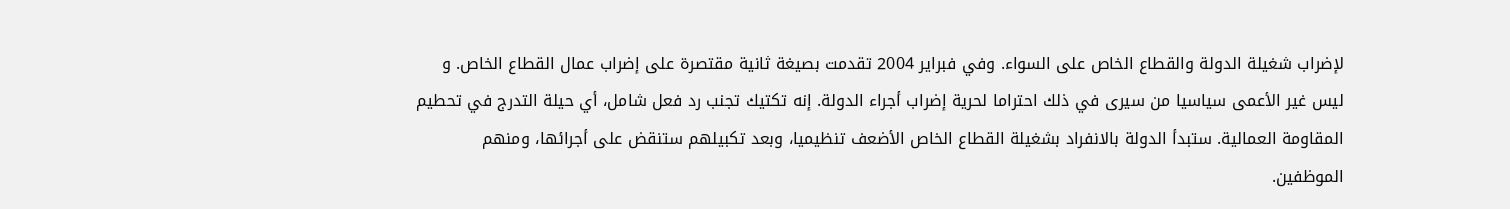لإضراب شغيلة الدولة والقطاع الخاص على السواء. وفي فبراير 2004 تقدمت بصيغة ثانية مقتصرة على إضراب عمال القطاع الخاص. و ليس غير الأعمى سياسيا من سيرى في ذلك احتراما لحرية إضراب أجراء الدولة. إنه تكتيك تجنب رد فعل شامل، أي حيلة التدرج في تحطيم المقاومة العمالية. ستبدأ الدولة بالانفراد بشغيلة القطاع الخاص الأضعف تنظيميا، وبعد تكبيلهم ستنقض على أجرائها، ومنهم الموظفين.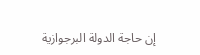إن حاجة الدولة البرجوازية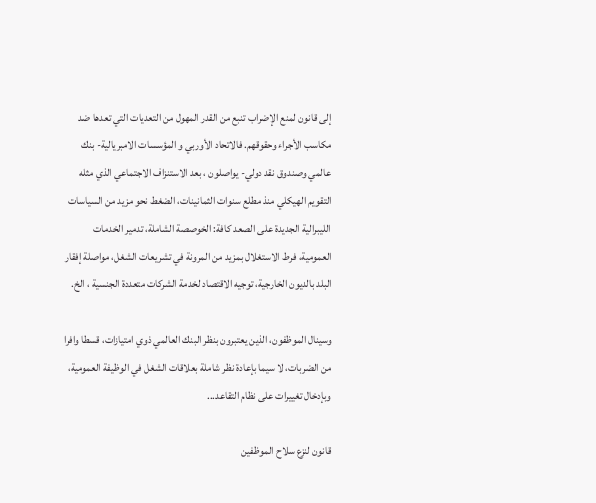إلى قانون لمنع الإضراب تنبع من القدر المهول من التعديات التي تعدها ضد مكاسب الأجراء وحقوقهم. فالاتحاد الأوربي و المؤسسات الامبريالية- بنك عالمي وصندوق نقد دولي- يواصلون ، بعد الاستنزاف الاجتماعي الذي مثله التقويم الهيكلي منذ مطلع سنوات الثمانينات، الضغط نحو مزيد من السياسات الليبرالية الجديدة على الصعد كافة: الخوصصة الشاملة، تدمير الخدمات العمومية، فرط الاستغلال بمزيد من المرونة في تشريعات الشغل، مواصلة إفقار البلد بالديون الخارجية، توجيه الاقتصاد لخدمة الشركات متعددة الجنسية ، الخ.

وسينال الموظفون، الذين يعتبرون بنظر البنك العالمي ذوي امتيازات، قسطا وافرا من الضربات، لا سيما بإعادة نظر شاملة بعلاقات الشغل في الوظيفة العمومية، وبإدخال تغييرات على نظام التقاعد...

قانون لنزع سلاح الموظفين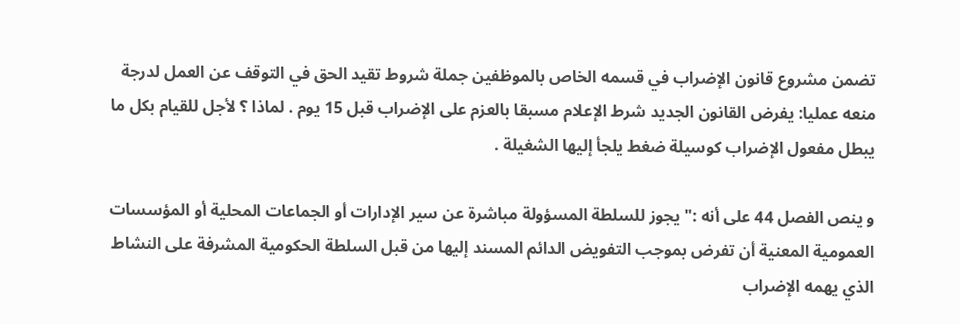تضمن مشروع قانون الإضراب في قسمه الخاص بالموظفين جملة شروط تقيد الحق في التوقف عن العمل لدرجة منعه عمليا: يفرض القانون الجديد شرط الإعلام مسبقا بالعزم على الإضراب قبل 15 يوم . لماذا ؟ لأجل للقيام بكل ما يبطل مفعول الإضراب كوسيلة ضغط يلجأ إليها الشغيلة .

و ينص الفصل 44 على أنه :" يجوز للسلطة المسؤولة مباشرة عن سير الإدارات أو الجماعات المحلية أو المؤسسات العمومية المعنية أن تفرض بموجب التفويض الدائم المسند إليها من قبل السلطة الحكومية المشرفة على النشاط الذي يهمه الإضراب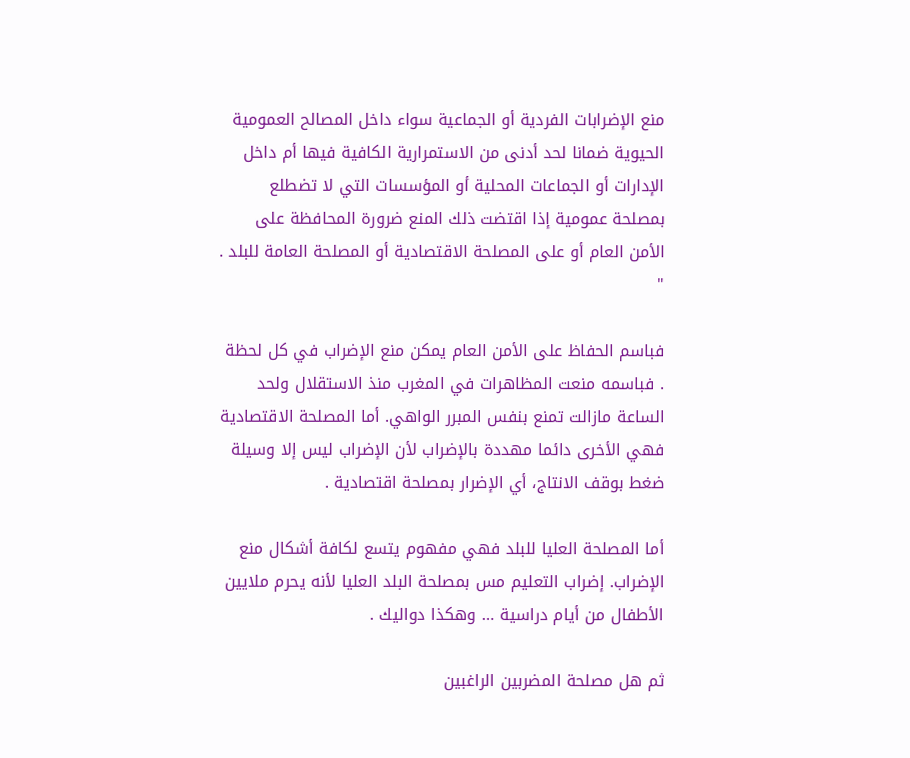منع الإضرابات الفردية أو الجماعية سواء داخل المصالح العمومية الحيوية ضمانا لحد أدنى من الاستمرارية الكافية فيها أم داخل الإدارات أو الجماعات المحلية أو المؤسسات التي لا تضطلع بمصلحة عمومية إذا اقتضت ذلك المنع ضرورة المحافظة على الأمن العام أو على المصلحة الاقتصادية أو المصلحة العامة للبلد . "

فباسم الحفاظ على الأمن العام يمكن منع الإضراب في كل لحظة . فباسمه منعت المظاهرات في المغرب منذ الاستقلال ولحد الساعة مازالت تمنع بنفس المبرر الواهي. أما المصلحة الاقتصادية فهي الأخرى دائما مهددة بالإضراب لأن الإضراب ليس إلا وسيلة ضغط بوقف الانتاج، أي الإضرار بمصلحة اقتصادية .

أما المصلحة العليا للبلد فهي مفهوم يتسع لكافة أشكال منع الإضراب. إضراب التعليم مس بمصلحة البلد العليا لأنه يحرم ملايين الأطفال من أيام دراسية … وهكذا دواليك .

ثم هل مصلحة المضربين الراغبين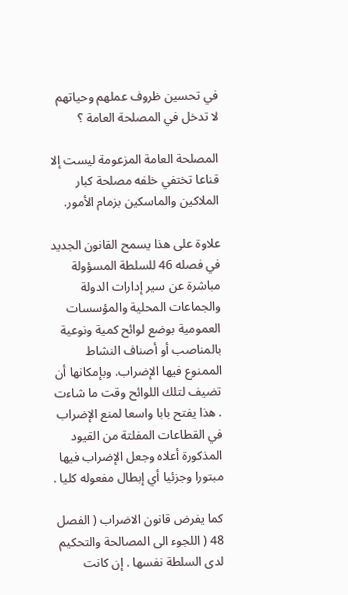في تحسين ظروف عملهم وحياتهم لا تدخل في المصلحة العامة ؟

المصلحة العامة المزعومة ليست إلا قناعا تختفي خلفه مصلحة كبار الملاكين والماسكين بزمام الأمور.

علاوة على هذا يسمح القانون الجديد في فصله 46 للسلطة المسؤولة مباشرة عن سير إدارات الدولة والجماعات المحلية والمؤسسات العمومية بوضع لوائح كمية ونوعية بالمناصب أو أصناف النشاط الممنوع فيها الإضراب. وبإمكانها أن تضيف لتلك اللوائح وقت ما شاءت . هذا يفتح بابا واسعا لمنع الإضراب في القطاعات المفلتة من القيود المذكورة أعلاه وجعل الإضراب فيها مبتورا وجزئيا أي إبطال مفعوله كليا .

كما يفرض قانون الاضراب ( الفصل 48 ( اللجوء الى المصالحة والتحكيم لدى السلطة نفسها . إن كانت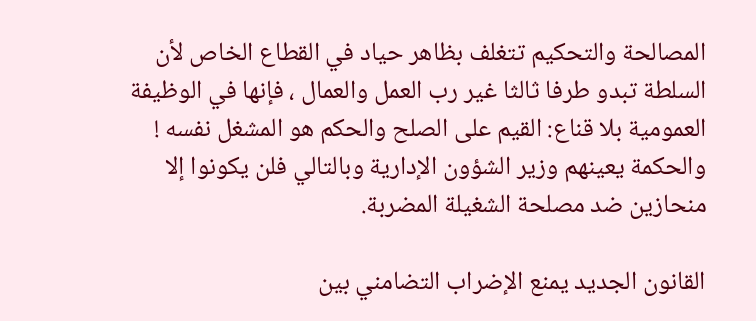المصالحة والتحكيم تتغلف بظاهر حياد في القطاع الخاص لأن السلطة تبدو طرفا ثالثا غير رب العمل والعمال ، فإنها في الوظيفة العمومية بلا قناع: القيم على الصلح والحكم هو المشغل نفسه ! والحكمة يعينهم وزير الشؤون الإدارية وبالتالي فلن يكونوا إلا منحازين ضد مصلحة الشغيلة المضربة.

القانون الجديد يمنع الإضراب التضامني بين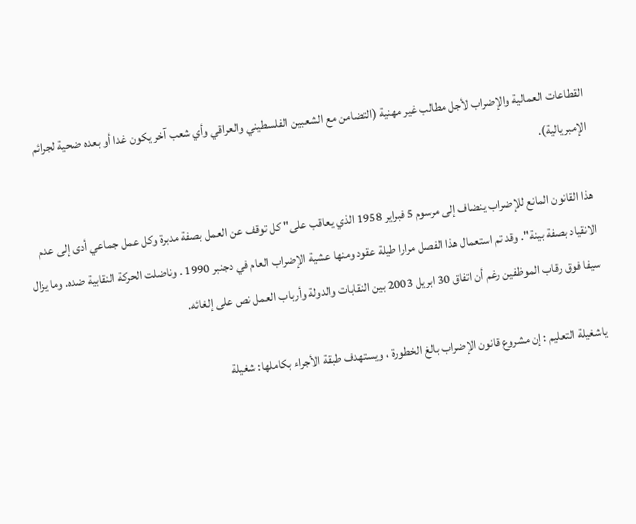القطاعات العمالية والإضراب لأجل مطالب غير مهنية (التضامن مع الشعبين الفلسطيني والعراقي وأي شعب آخر يكون غدا أو بعده ضحية لجرائم الإمبريالية).

هذا القانون المانع للإضراب ينضاف إلى مرسوم 5 فبراير 1958 الذي يعاقب على" كل توقف عن العمل بصفة مدبرة وكل عمل جماعي أدى إلى عدم الانقياد بصفة بينة". وقد تم استعمال هذا الفصل مرارا طيلة عقود ومنها عشية الإضراب العام في دجنبر 1990 . وناضلت الحركة النقابية ضده. وما يزال سيفا فوق رقاب الموظفين رغم أن اتفاق 30 ابريل 2003 بين النقابات والدولة وأرباب العمل نص على إلغائه.

ياشغيلة التعليم : إن مشروع قانون الإضراب بالغ الخطورة ، ويستهدف طبقة الأجراء بكاملها: شغيلة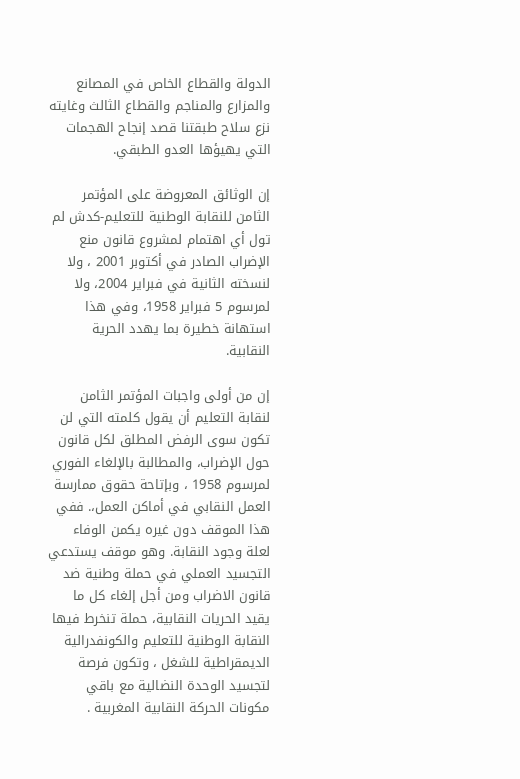الدولة والقطاع الخاص في المصانع والمزارع والمناجم والقطاع الثالث وغايته نزع سلاح طبقتنا قصد إنجاح الهجمات التي يهيؤها العدو الطبقي.

إن الوثائق المعروضة على المؤتمر الثامن للنقابة الوطنية للتعليم-كدش لم تول أي اهتمام لمشروع قانون منع الإضراب الصادر في أكتوبر 2001 ، ولا لنسخته الثانية في فبراير 2004، ولا لمرسوم 5 فبراير 1958، وفي هذا استهانة خطيرة بما يهدد الحرية النقابية.

إن من أولى واجبات المؤتمر الثامن لنقابة التعليم أن يقول كلمته التي لن تكون سوى الرفض المطلق لكل قانون حول الإضراب، والمطالبة بالإلغاء الفوري لمرسوم 1958 ، وبإتاحة حقوق ممارسة العمل النقابي في أماكن العمل،. ففي هذا الموقف دون غيره يكمن الوفاء لعلة وجود النقابة. وهو موقف يستدعي التجسيد العملي في حملة وطنية ضد قانون الاضراب ومن أجل إلغاء كل ما يقيد الحريات النقابية، حملة تنخرط فيها النقابة الوطنية للتعليم والكونفدرالية الديمقراطية للشغل ، وتكون فرصة لتجسيد الوحدة النضالية مع باقي مكونات الحركة النقابية المغربية .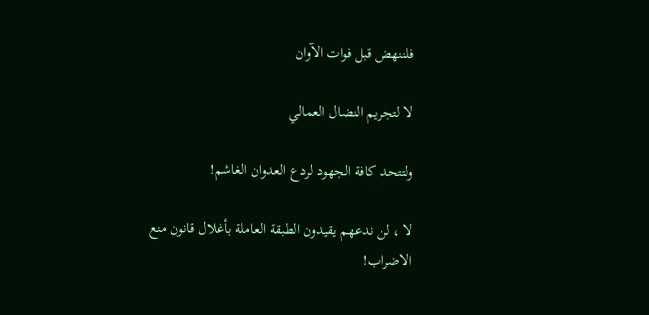فلننهض قبل فوات الآوان

لا لتجريم النضال العمالي

ولتتحد كافة الجهود لردع العدوان الغاشم!

لا ، لن ندعهم يقيدون الطبقة العاملة بأغلال قانون منع الاضراب!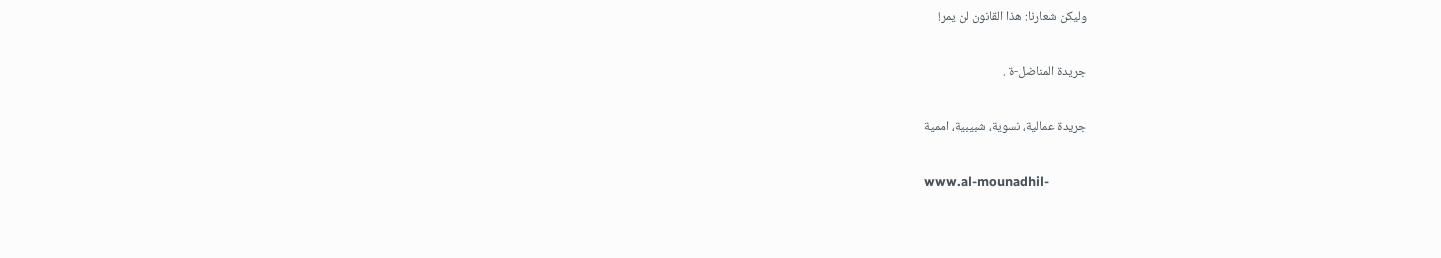وليكن شعارنا: هذا القانون لن يمر!

جريدة المناضل-ة .

جريدة عمالية، نسوية، شبيبية، اممية

www.al-mounadhil-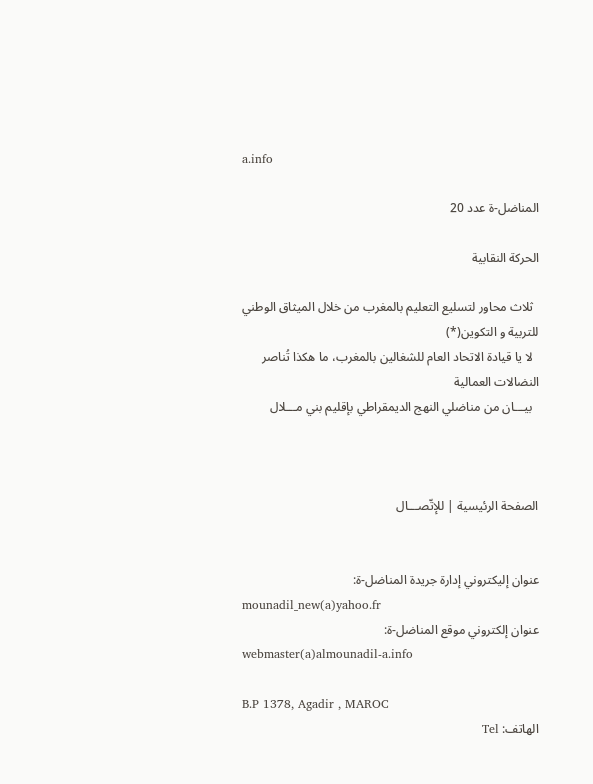a.info

المناضل-ة عدد 20

الحركة النقابية

  ثلاث محاور لتسليع التعليم بالمغرب من خلال الميثاق الوطني للتربية و التكوين(*)
  لا يا قيادة الاتحاد العام للشغالين بالمغرب، ما هكذا تُناصر النضالات العمالية
  بيـــان من مناضلي النهج الديمقراطي بإقليم بني مـــلال



الصفحة الرئيسية | للإتّصـــال


عنوان إليكتروني إدارة جريدة المناضل-ة:
mounadil_new(a)yahoo.fr
عنوان إلكتروني موقع المناضل-ة:
webmaster(a)almounadil-a.info

B.P 1378, Agadir , MAROC
الهاتف: Tel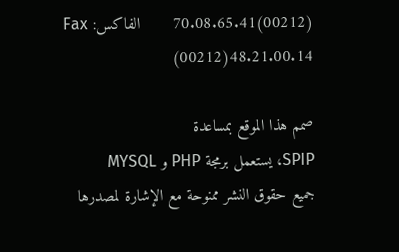(00212)70.08.65.41       الفاكس: Fax (00212)48.21.00.14

صمم هذا الموقع بمساعدة
SPIP، يستعمل برمجة PHP و MYSQL
جميع حقوق النشر ممنوحة مع الإشارة لمصدرها